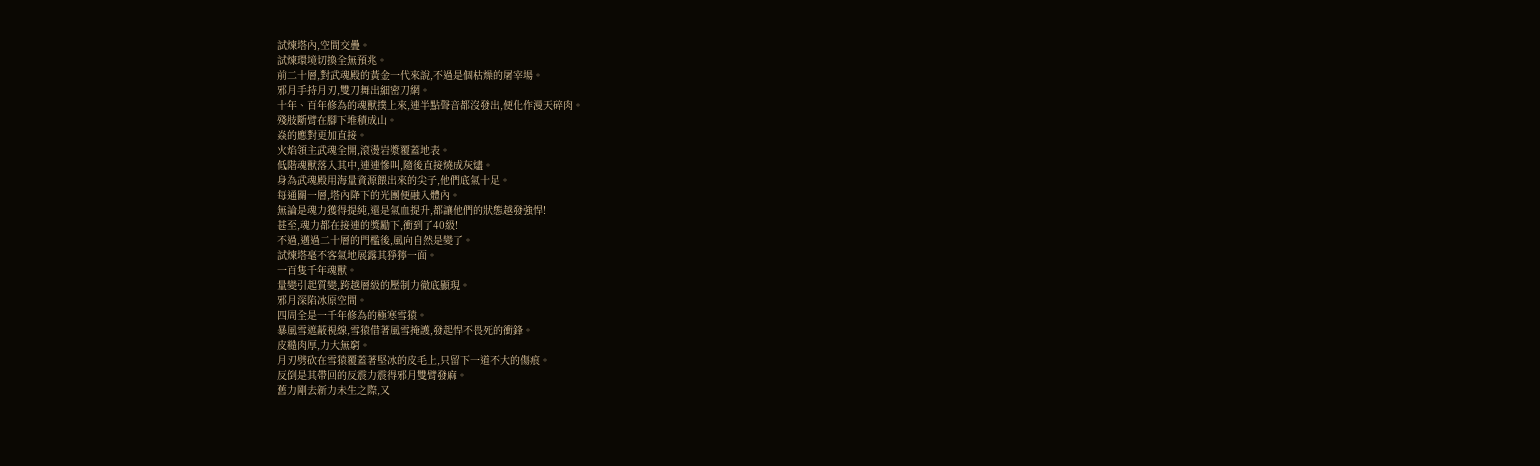試煉塔內,空間交疊。
試煉環境切換全無預兆。
前二十層,對武魂殿的黃金一代來說,不過是個枯燥的屠宰場。
邪月手持月刃,雙刀舞出細密刀網。
十年、百年修為的魂獸撲上來,連半點聲音都沒發出,便化作漫天碎肉。
殘肢斷臂在腳下堆積成山。
焱的應對更加直接。
火焰領主武魂全開,滾燙岩漿覆蓋地表。
低階魂獸落入其中,連連慘叫,隨後直接燒成灰燼。
身為武魂殿用海量資源餵出來的尖子,他們底氣十足。
每通關一層,塔內降下的光團便融入體內。
無論是魂力獲得提純,還是氣血提升,都讓他們的狀態越發強悍!
甚至,魂力都在接連的獎勵下,衝到了40級!
不過,邁過二十層的門檻後,風向自然是變了。
試煉塔毫不客氣地展露其猙獰一面。
一百隻千年魂獸。
量變引起質變,跨越層級的壓制力徹底顯現。
邪月深陷冰原空間。
四周全是一千年修為的極寒雪猿。
暴風雪遮蔽視線,雪猿借著風雪掩護,發起悍不畏死的衝鋒。
皮糙肉厚,力大無窮。
月刃劈砍在雪猿覆蓋著堅冰的皮毛上,只留下一道不大的傷痕。
反倒是其帶回的反震力震得邪月雙臂發麻。
舊力剛去新力未生之際,又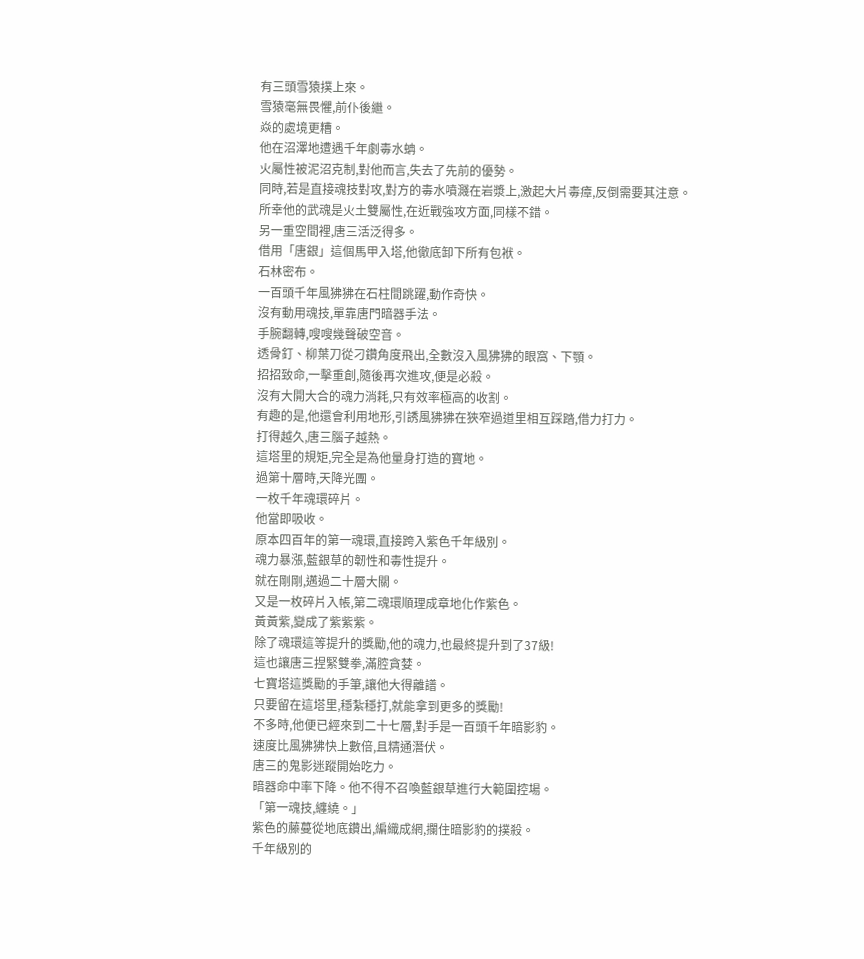有三頭雪猿撲上來。
雪猿毫無畏懼,前仆後繼。
焱的處境更糟。
他在沼澤地遭遇千年劇毒水蚺。
火屬性被泥沼克制,對他而言,失去了先前的優勢。
同時,若是直接魂技對攻,對方的毒水噴濺在岩漿上,激起大片毒瘴,反倒需要其注意。
所幸他的武魂是火土雙屬性,在近戰強攻方面,同樣不錯。
另一重空間裡,唐三活泛得多。
借用「唐銀」這個馬甲入塔,他徹底卸下所有包袱。
石林密布。
一百頭千年風狒狒在石柱間跳躍,動作奇快。
沒有動用魂技,單靠唐門暗器手法。
手腕翻轉,嗖嗖幾聲破空音。
透骨釘、柳葉刀從刁鑽角度飛出,全數沒入風狒狒的眼窩、下顎。
招招致命,一擊重創,隨後再次進攻,便是必殺。
沒有大開大合的魂力消耗,只有效率極高的收割。
有趣的是,他還會利用地形,引誘風狒狒在狹窄過道里相互踩踏,借力打力。
打得越久,唐三腦子越熱。
這塔里的規矩,完全是為他量身打造的寶地。
過第十層時,天降光團。
一枚千年魂環碎片。
他當即吸收。
原本四百年的第一魂環,直接跨入紫色千年級別。
魂力暴漲,藍銀草的韌性和毒性提升。
就在剛剛,邁過二十層大關。
又是一枚碎片入帳,第二魂環順理成章地化作紫色。
黃黃紫,變成了紫紫紫。
除了魂環這等提升的獎勵,他的魂力,也最終提升到了37級!
這也讓唐三捏緊雙拳,滿腔貪婪。
七寶塔這獎勵的手筆,讓他大得離譜。
只要留在這塔里,穩紮穩打,就能拿到更多的獎勵!
不多時,他便已經來到二十七層,對手是一百頭千年暗影豹。
速度比風狒狒快上數倍,且精通潛伏。
唐三的鬼影迷蹤開始吃力。
暗器命中率下降。他不得不召喚藍銀草進行大範圍控場。
「第一魂技,纏繞。」
紫色的藤蔓從地底鑽出,編織成網,攔住暗影豹的撲殺。
千年級別的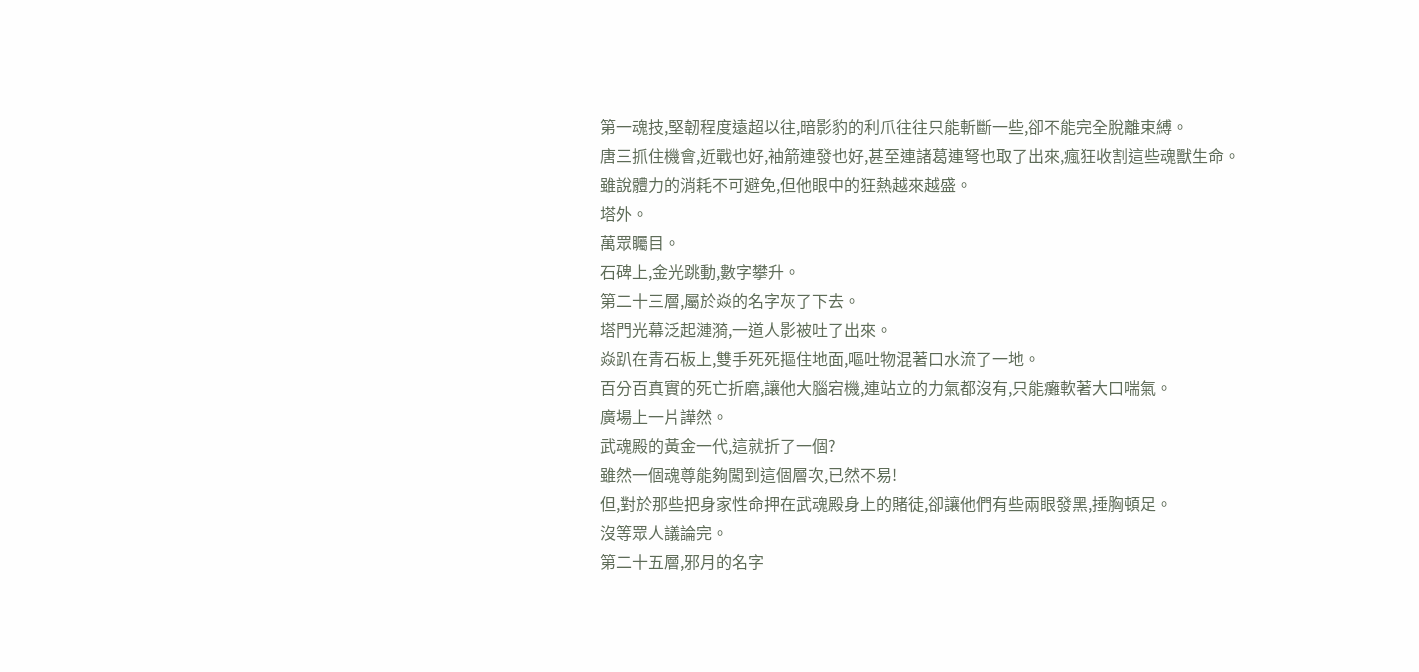第一魂技,堅韌程度遠超以往,暗影豹的利爪往往只能斬斷一些,卻不能完全脫離束縛。
唐三抓住機會,近戰也好,袖箭連發也好,甚至連諸葛連弩也取了出來,瘋狂收割這些魂獸生命。
雖說體力的消耗不可避免,但他眼中的狂熱越來越盛。
塔外。
萬眾矚目。
石碑上,金光跳動,數字攀升。
第二十三層,屬於焱的名字灰了下去。
塔門光幕泛起漣漪,一道人影被吐了出來。
焱趴在青石板上,雙手死死摳住地面,嘔吐物混著口水流了一地。
百分百真實的死亡折磨,讓他大腦宕機,連站立的力氣都沒有,只能癱軟著大口喘氣。
廣場上一片譁然。
武魂殿的黃金一代,這就折了一個?
雖然一個魂尊能夠闖到這個層次,已然不易!
但,對於那些把身家性命押在武魂殿身上的賭徒,卻讓他們有些兩眼發黑,捶胸頓足。
沒等眾人議論完。
第二十五層,邪月的名字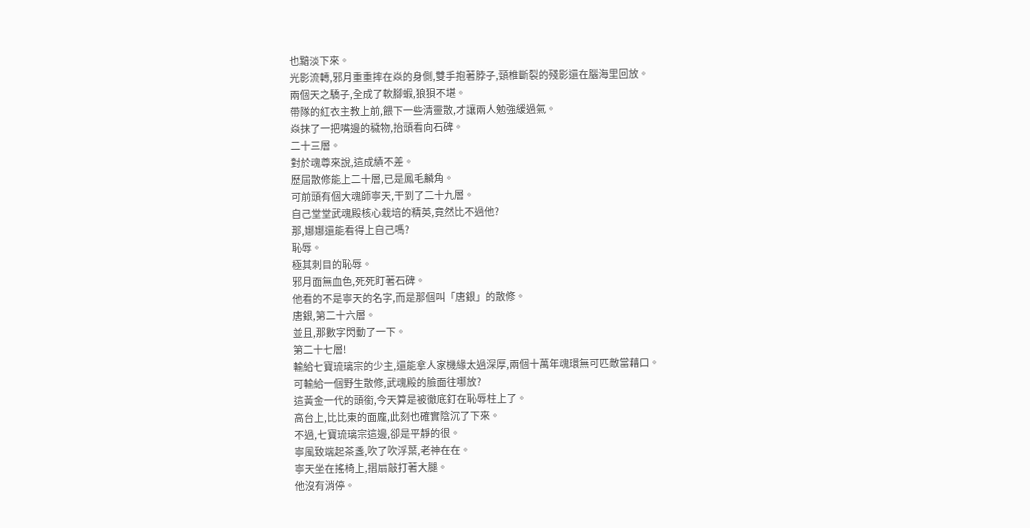也黯淡下來。
光影流轉,邪月重重摔在焱的身側,雙手抱著脖子,頸椎斷裂的殘影還在腦海里回放。
兩個天之驕子,全成了軟腳蝦,狼狽不堪。
帶隊的紅衣主教上前,餵下一些清靈散,才讓兩人勉強緩過氣。
焱抹了一把嘴邊的穢物,抬頭看向石碑。
二十三層。
對於魂尊來說,這成績不差。
歷屆散修能上二十層,已是鳳毛麟角。
可前頭有個大魂師寧天,干到了二十九層。
自己堂堂武魂殿核心栽培的精英,竟然比不過他?
那,娜娜還能看得上自己嗎?
恥辱。
極其刺目的恥辱。
邪月面無血色,死死盯著石碑。
他看的不是寧天的名字,而是那個叫「唐銀」的散修。
唐銀,第二十六層。
並且,那數字閃動了一下。
第二十七層!
輸給七寶琉璃宗的少主,還能拿人家機緣太過深厚,兩個十萬年魂環無可匹敵當藉口。
可輸給一個野生散修,武魂殿的臉面往哪放?
這黃金一代的頭銜,今天算是被徹底釘在恥辱柱上了。
高台上,比比東的面龐,此刻也確實陰沉了下來。
不過,七寶琉璃宗這邊,卻是平靜的很。
寧風致端起茶盞,吹了吹浮葉,老神在在。
寧天坐在搖椅上,摺扇敲打著大腿。
他沒有消停。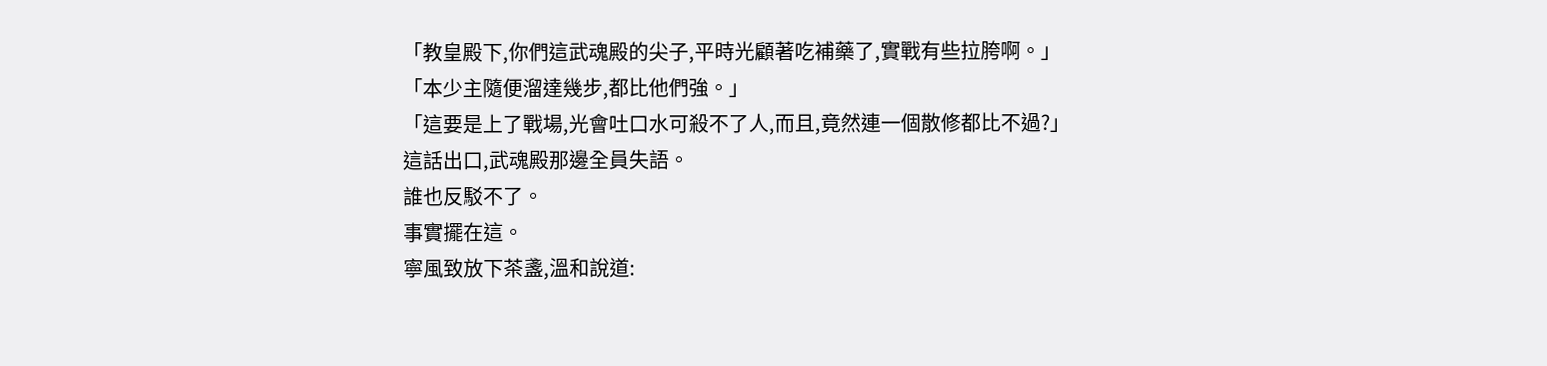「教皇殿下,你們這武魂殿的尖子,平時光顧著吃補藥了,實戰有些拉胯啊。」
「本少主隨便溜達幾步,都比他們強。」
「這要是上了戰場,光會吐口水可殺不了人,而且,竟然連一個散修都比不過?」
這話出口,武魂殿那邊全員失語。
誰也反駁不了。
事實擺在這。
寧風致放下茶盞,溫和說道: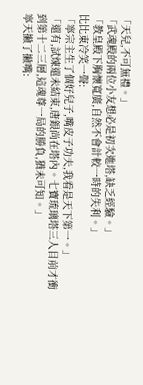「天兒,不可無禮。」
「武魂殿的兩位小友想必是初次進塔,缺乏經驗。」
「教皇殿下胸懷寬廣,自然不會計較一時的失利。」
比比東冷笑一聲:
「寧宗主生了個好兒子,嘴皮子功夫,我看是天下第一。」
「還有,試煉還未結束,唐銀尚在塔內。七寶琉璃塔三人目前才衝到第十二三層,這魂尊一局的勝負,猶未可知。」
寧天撇了撇嘴: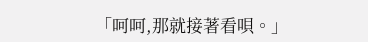「呵呵,那就接著看唄。」